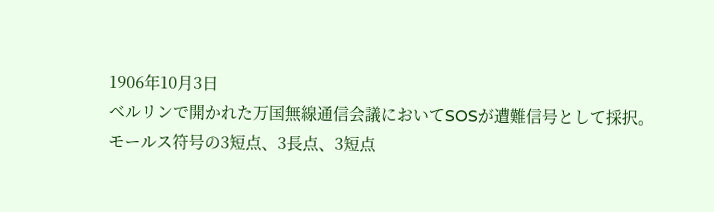1906年10月3日
ベルリンで開かれた万国無線通信会議においてSOSが遭難信号として採択。
モールス符号の3短点、3長点、3短点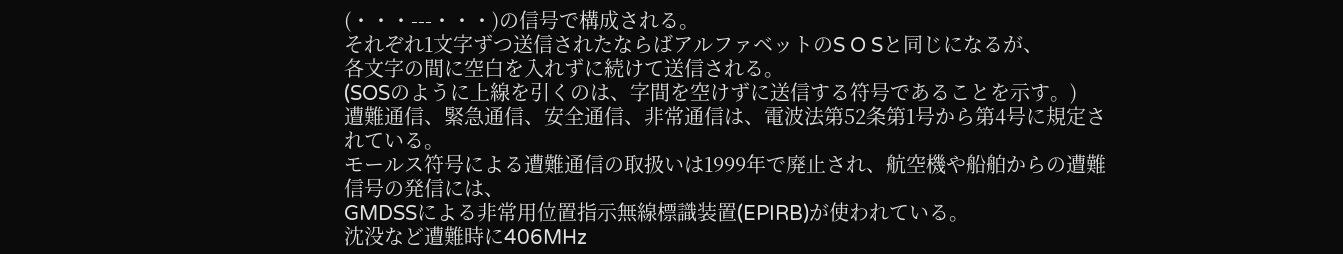(・・・---・・・)の信号で構成される。
それぞれ1文字ずつ送信されたならばアルファベットのS O Sと同じになるが、
各文字の間に空白を入れずに続けて送信される。
(SOSのように上線を引くのは、字間を空けずに送信する符号であることを示す。)
遭難通信、緊急通信、安全通信、非常通信は、電波法第52条第1号から第4号に規定されている。
モールス符号による遭難通信の取扱いは1999年で廃止され、航空機や船舶からの遭難信号の発信には、
GMDSSによる非常用位置指示無線標識装置(EPIRB)が使われている。
沈没など遭難時に406MHz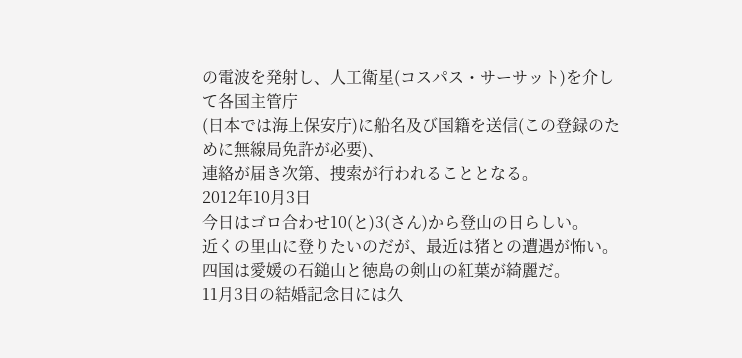の電波を発射し、人工衛星(コスパス・サーサット)を介して各国主管庁
(日本では海上保安庁)に船名及び国籍を送信(この登録のために無線局免許が必要)、
連絡が届き次第、捜索が行われることとなる。
2012年10月3日
今日はゴロ合わせ10(と)3(さん)から登山の日らしい。
近くの里山に登りたいのだが、最近は猪との遭遇が怖い。
四国は愛媛の石鎚山と徳島の剣山の紅葉が綺麗だ。
11月3日の結婚記念日には久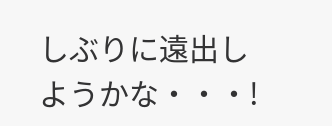しぶりに遠出しようかな・・・!